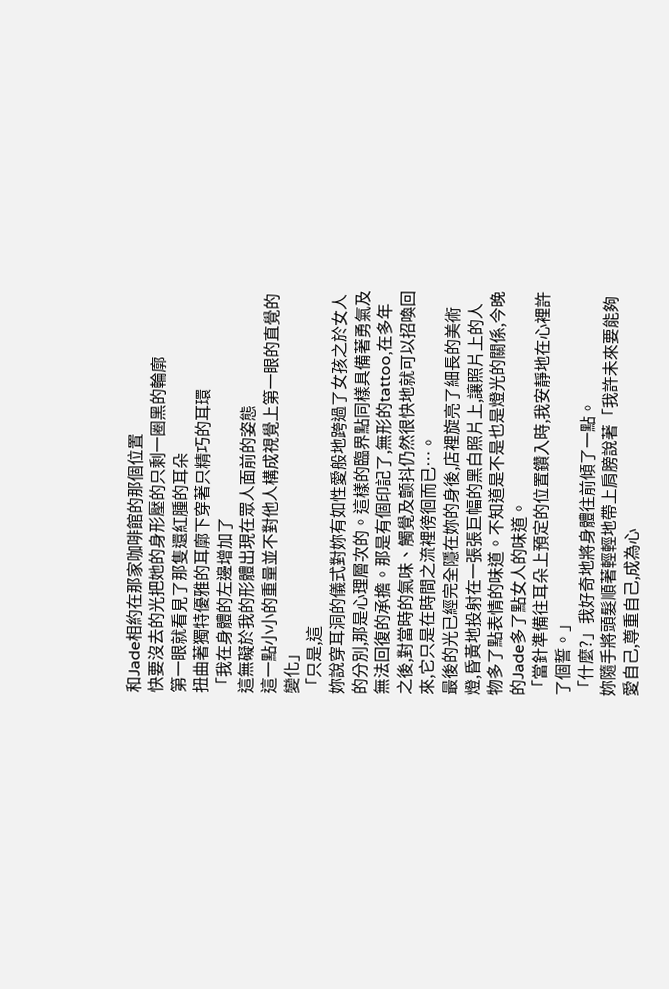和Jade相約在那家咖啡館的那個位置
快要沒去的光把她的身形壓的只剩一圈黑的輪廓
第一眼就看見了那隻還紅腫的耳朵
扭曲著獨特優雅的耳廓下穿著只精巧的耳環
「我在身體的左邊增加了
這無礙於我的形體出現在眾人面前的姿態
這一點小小的重量並不對他人構成視覺上第一眼的直覺的變化」
「只是,這
妳說穿耳洞的儀式對妳有如性愛般地跨過了女孩之於女人的分別,那是心理層次的。這樣的臨界點同樣具備著勇氣及無法回復的承擔。那是有個印記了,無形的tattoo,在多年之後,對當時的氣味、觸覺及颤抖仍然很快地就可以招喚回來,它只是在時間之流裡徬徊而已…。
最後的光已經完全隱在妳的身後,店裡旋亮了細長的美術燈,昏黃地投射在一張張巨幅的黑白照片上,讓照片上的人物多了點表情的味道。不知道是不是也是燈光的關係,今晚的Jade多了點女人的味道。
「當針準備往耳朵上預定的位置鑽入時,我安靜地在心裡許了個誓。」
「什麼?」我好奇地將身體往前傾了一點。
妳隨手將頭髮順著輕輕地帶上肩膀說著「我許未來要能夠愛自己,尊重自己,成為心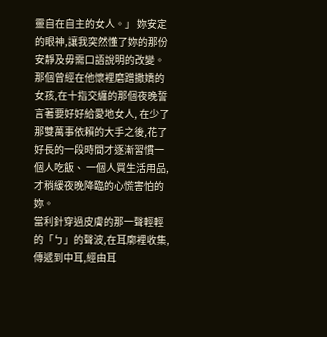靈自在自主的女人。」 妳安定的眼神,讓我突然懂了妳的那份安靜及毋需口語說明的改變。 那個曾經在他懷裡磨蹭撒嬌的女孩,在十指交纏的那個夜晚誓言著要好好給愛地女人, 在少了那雙萬事依賴的大手之後,花了好長的一段時間才逐漸習慣一個人吃飯、 一個人買生活用品,才稍緩夜晚降臨的心慌害怕的妳。
當利針穿過皮膚的那一聲輕輕的「ㄅ」的聲波,在耳廓裡收集,傳遞到中耳,經由耳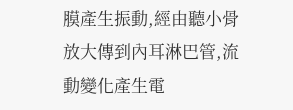膜產生振動,經由聽小骨放大傳到內耳淋巴管,流動變化產生電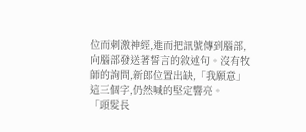位而刺激神經,進而把訊號傳到腦部,向腦部發送著誓言的敘述句。沒有牧師的詢問,新郎位置出缺,「我願意」這三個字,仍然喊的堅定響亮。
「頭髮長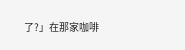了?」在那家咖啡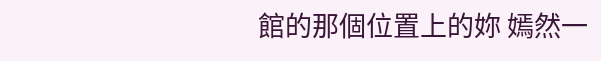館的那個位置上的妳 嫣然一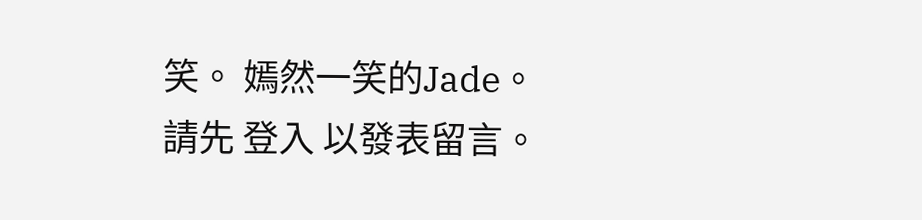笑。 嫣然一笑的Jade。
請先 登入 以發表留言。